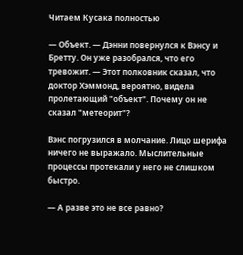Читаем Кусака полностью

— Объект. — Дэнни повернулся к Вэнсу и Бретту. Он уже разобрался, что его тревожит. — Этот полковник сказал, что доктор Хэммонд, вероятно, видела пролетающий "объект". Почему он не сказал "метеорит"?

Вэнс погрузился в молчание. Лицо шерифа ничего не выражало. Мыслительные процессы протекали у него не слишком быстро.

— А разве это не все равно?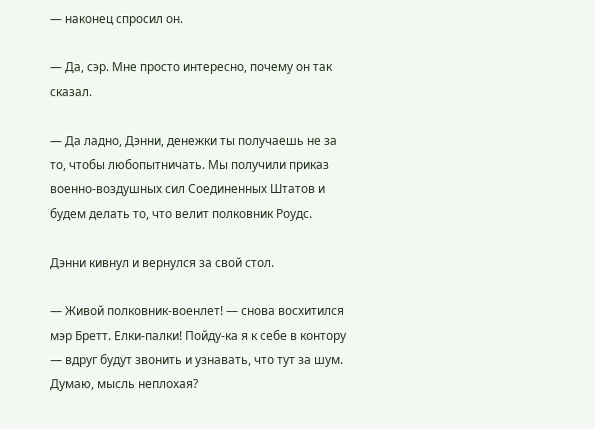— наконец спросил он.

— Да, сэр. Мне просто интересно, почему он так сказал.

— Да ладно, Дэнни, денежки ты получаешь не за то, чтобы любопытничать. Мы получили приказ военно-воздушных сил Соединенных Штатов и будем делать то, что велит полковник Роудс.

Дэнни кивнул и вернулся за свой стол.

— Живой полковник-военлет! — снова восхитился мэр Бретт. Елки-палки! Пойду-ка я к себе в контору — вдруг будут звонить и узнавать, что тут за шум. Думаю, мысль неплохая?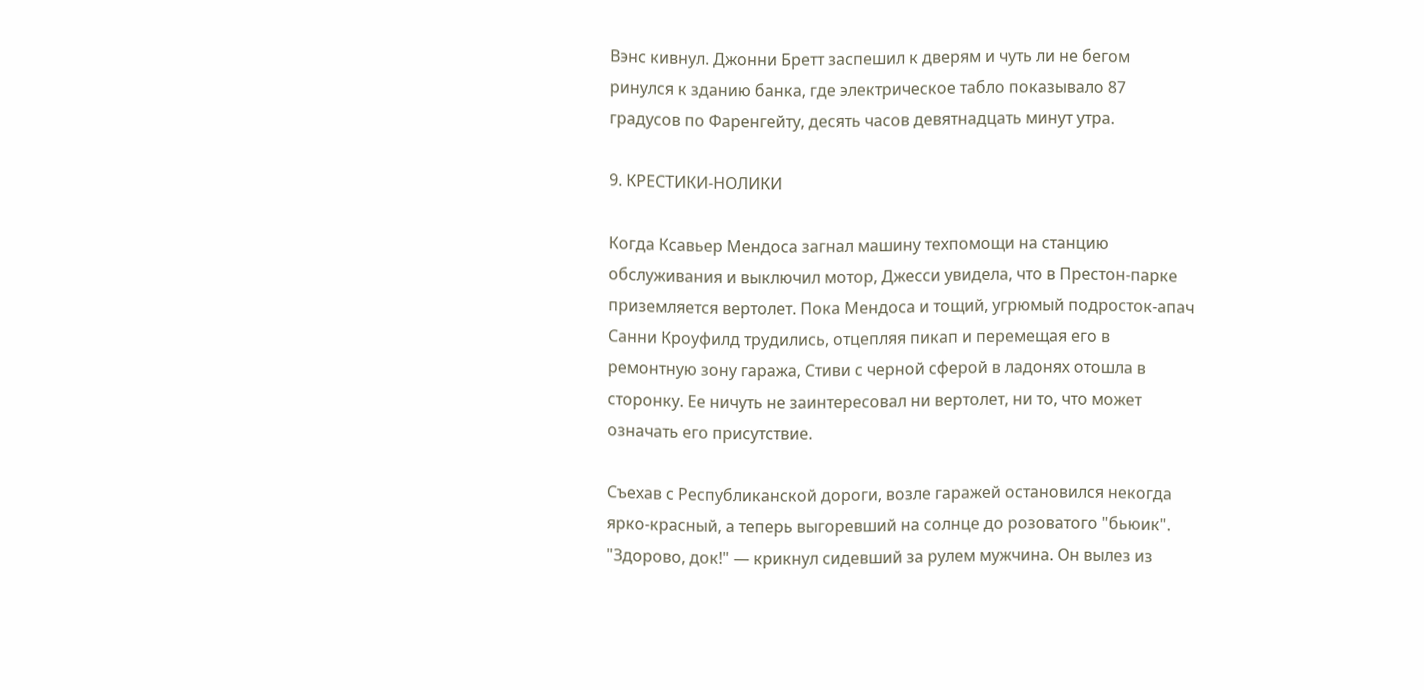Вэнс кивнул. Джонни Бретт заспешил к дверям и чуть ли не бегом ринулся к зданию банка, где электрическое табло показывало 87 градусов по Фаренгейту, десять часов девятнадцать минут утра.

9. КРЕСТИКИ-НОЛИКИ

Когда Ксавьер Мендоса загнал машину техпомощи на станцию обслуживания и выключил мотор, Джесси увидела, что в Престон-парке приземляется вертолет. Пока Мендоса и тощий, угрюмый подросток-апач Санни Кроуфилд трудились, отцепляя пикап и перемещая его в ремонтную зону гаража, Стиви с черной сферой в ладонях отошла в сторонку. Ее ничуть не заинтересовал ни вертолет, ни то, что может означать его присутствие.

Съехав с Республиканской дороги, возле гаражей остановился некогда ярко-красный, а теперь выгоревший на солнце до розоватого "бьюик". "Здорово, док!" — крикнул сидевший за рулем мужчина. Он вылез из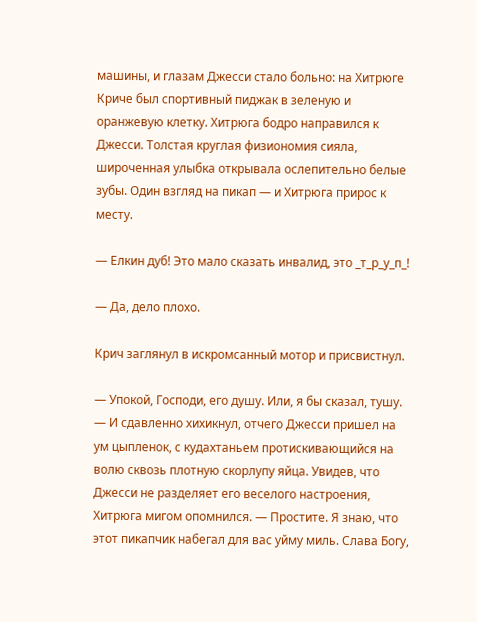машины, и глазам Джесси стало больно: на Хитрюге Криче был спортивный пиджак в зеленую и оранжевую клетку. Хитрюга бодро направился к Джесси. Толстая круглая физиономия сияла, широченная улыбка открывала ослепительно белые зубы. Один взгляд на пикап — и Хитрюга прирос к месту.

— Елкин дуб! Это мало сказать инвалид, это _т_р_у_п_!

— Да, дело плохо.

Крич заглянул в искромсанный мотор и присвистнул.

— Упокой, Господи, его душу. Или, я бы сказал, тушу. — И сдавленно хихикнул, отчего Джесси пришел на ум цыпленок, с кудахтаньем протискивающийся на волю сквозь плотную скорлупу яйца. Увидев, что Джесси не разделяет его веселого настроения, Хитрюга мигом опомнился. — Простите. Я знаю, что этот пикапчик набегал для вас уйму миль. Слава Богу,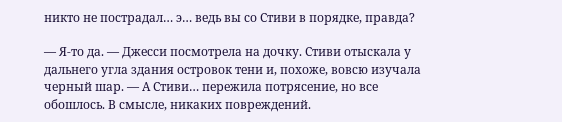никто не пострадал… э… ведь вы со Стиви в порядке, правда?

— Я-то да. — Джесси посмотрела на дочку. Стиви отыскала у дальнего угла здания островок тени и, похоже, вовсю изучала черный шар. — А Стиви… пережила потрясение, но все обошлось. В смысле, никаких повреждений.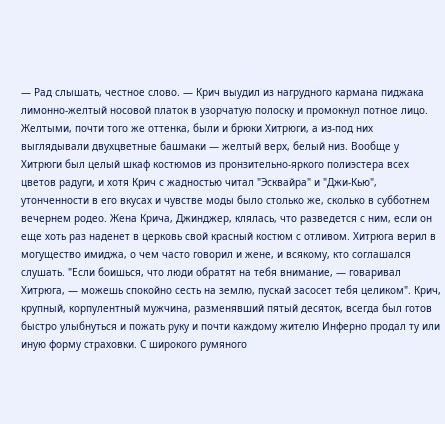— Рад слышать, честное слово. — Крич выудил из нагрудного кармана пиджака лимонно-желтый носовой платок в узорчатую полоску и промокнул потное лицо. Желтыми, почти того же оттенка, были и брюки Хитрюги, а из-под них выглядывали двухцветные башмаки — желтый верх, белый низ. Вообще у Хитрюги был целый шкаф костюмов из пронзительно-яркого полиэстера всех цветов радуги, и хотя Крич с жадностью читал "Эсквайра" и "Джи-Кью", утонченности в его вкусах и чувстве моды было столько же, сколько в субботнем вечернем родео. Жена Крича, Джинджер, клялась, что разведется с ним, если он еще хоть раз наденет в церковь свой красный костюм с отливом. Хитрюга верил в могущество имиджа, о чем часто говорил и жене, и всякому, кто соглашался слушать. "Если боишься, что люди обратят на тебя внимание, — говаривал Хитрюга, — можешь спокойно сесть на землю, пускай засосет тебя целиком". Крич, крупный, корпулентный мужчина, разменявший пятый десяток, всегда был готов быстро улыбнуться и пожать руку и почти каждому жителю Инферно продал ту или иную форму страховки. С широкого румяного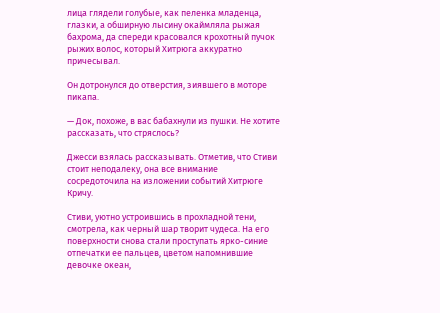лица глядели голубые, как пеленка младенца, глазки, а обширную лысину окаймляла рыжая бахрома, да спереди красовался крохотный пучок рыжих волос, который Хитрюга аккуратно причесывал.

Он дотронулся до отверстия, зиявшего в моторе пикапа.

— Док, похоже, в вас бабахнули из пушки. Не хотите рассказать, что стряслось?

Джесси взялась рассказывать. Отметив, что Стиви стоит неподалеку, она все внимание сосредоточила на изложении событий Хитрюге Кричу.

Стиви, уютно устроившись в прохладной тени, смотрела, как черный шар творит чудеса. На его поверхности снова стали проступать ярко-синие отпечатки ее пальцев, цветом напомнившие девочке океан,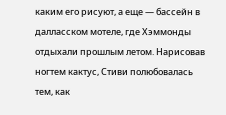каким его рисуют, а еще — бассейн в далласском мотеле, где Хэммонды отдыхали прошлым летом. Нарисовав ногтем кактус, Стиви полюбовалась тем, как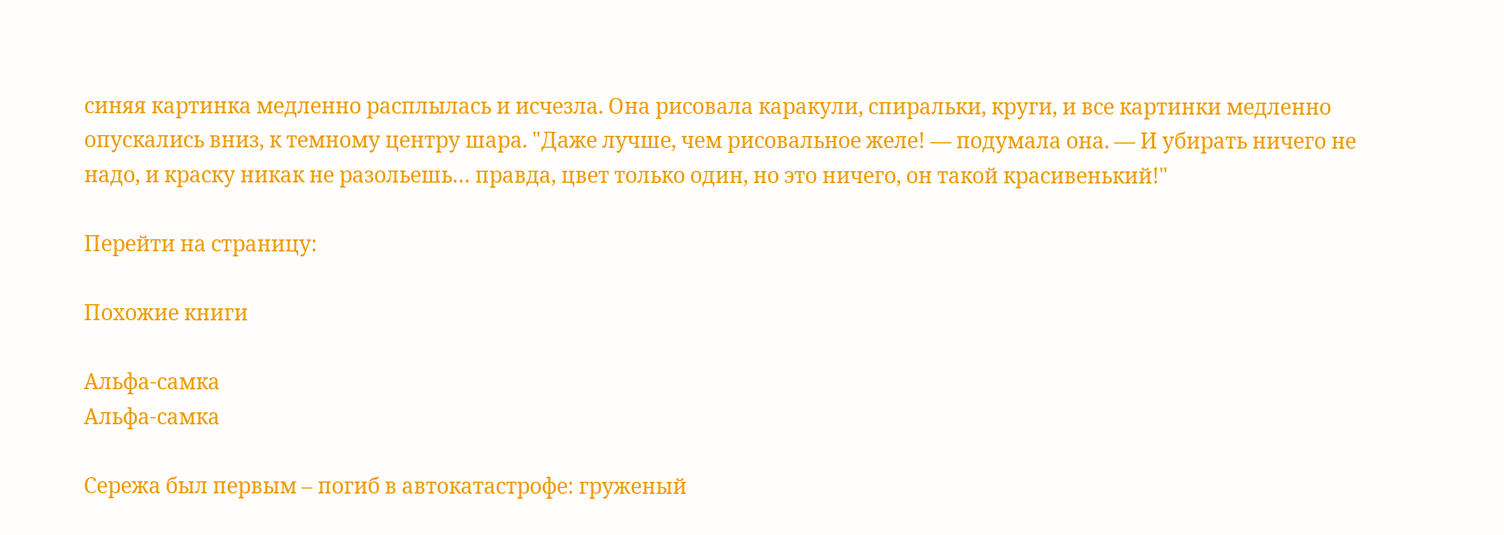синяя картинка медленно расплылась и исчезла. Она рисовала каракули, спиральки, круги, и все картинки медленно опускались вниз, к темному центру шара. "Даже лучше, чем рисовальное желе! — подумала она. — И убирать ничего не надо, и краску никак не разольешь… правда, цвет только один, но это ничего, он такой красивенький!"

Перейти на страницу:

Похожие книги

Альфа-самка
Альфа-самка

Сережа был первым – погиб в автокатастрофе: груженый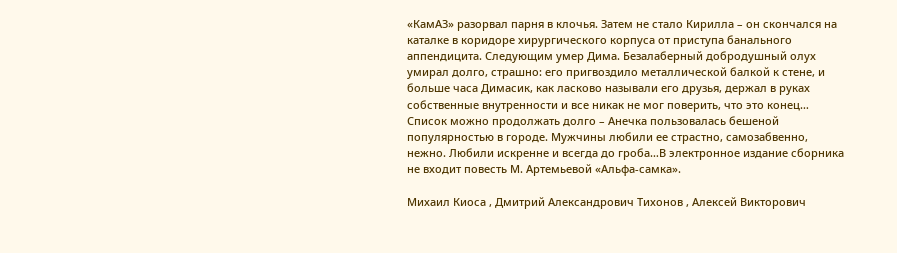«КамАЗ» разорвал парня в клочья. Затем не стало Кирилла – он скончался на каталке в коридоре хирургического корпуса от приступа банального аппендицита. Следующим умер Дима. Безалаберный добродушный олух умирал долго, страшно: его пригвоздило металлической балкой к стене, и больше часа Димасик, как ласково называли его друзья, держал в руках собственные внутренности и все никак не мог поверить, что это конец… Список можно продолжать долго – Анечка пользовалась бешеной популярностью в городе. Мужчины любили ее страстно, самозабвенно, нежно. Любили искренне и всегда до гроба…В электронное издание сборника не входит повесть М. Артемьевой «Альфа-самка».

Михаил Киоса , Дмитрий Александрович Тихонов , Алексей Викторович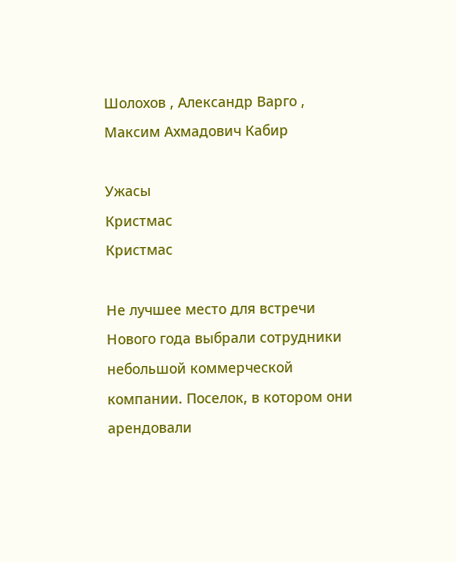Шолохов , Александр Варго , Максим Ахмадович Кабир

Ужасы
Кристмас
Кристмас

Не лучшее место для встречи Нового года выбрали сотрудники небольшой коммерческой компании. Поселок, в котором они арендовали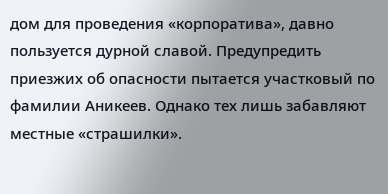дом для проведения «корпоратива», давно пользуется дурной славой. Предупредить приезжих об опасности пытается участковый по фамилии Аникеев. Однако тех лишь забавляют местные «страшилки».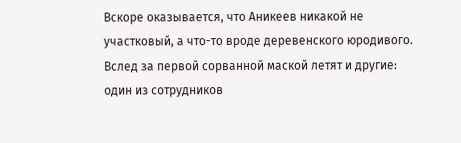Вскоре оказывается, что Аникеев никакой не участковый, а что-то вроде деревенского юродивого. Вслед за первой сорванной маской летят и другие: один из сотрудников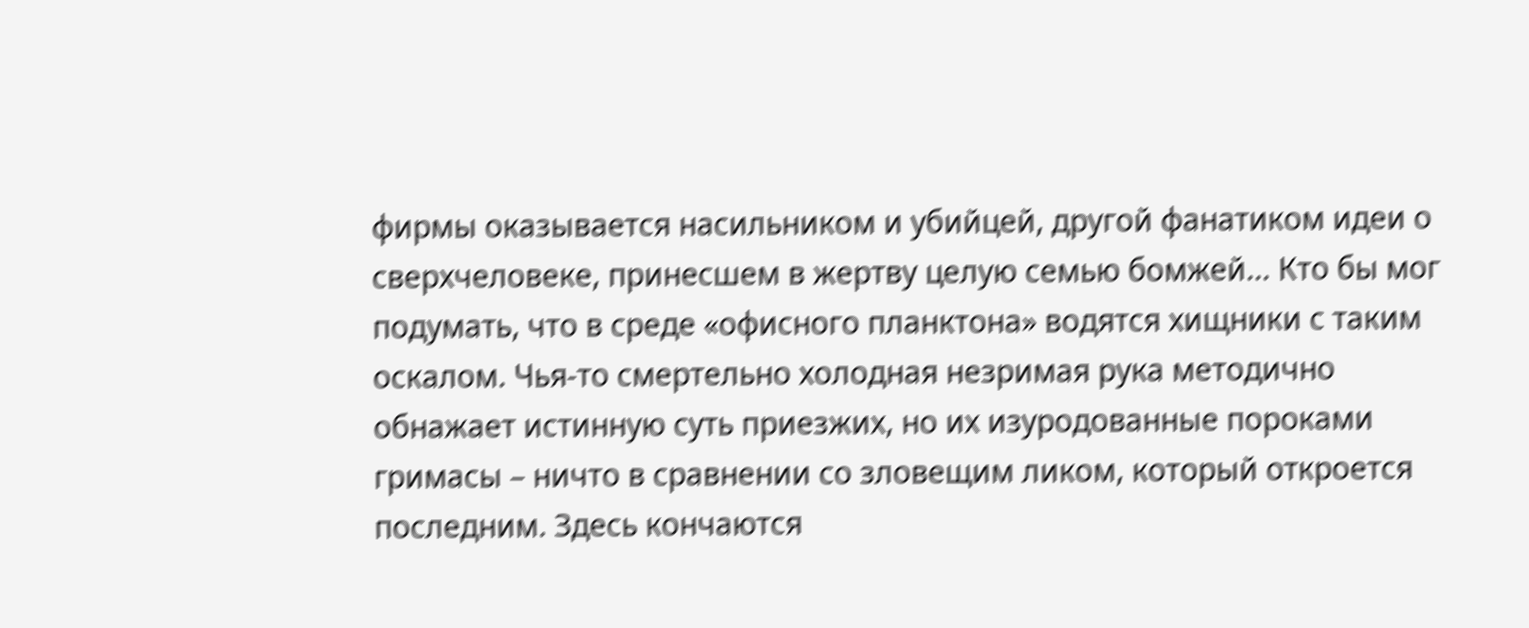фирмы оказывается насильником и убийцей, другой фанатиком идеи о сверхчеловеке, принесшем в жертву целую семью бомжей... Кто бы мог подумать, что в среде «офисного планктона» водятся хищники с таким оскалом. Чья-то смертельно холодная незримая рука методично обнажает истинную суть приезжих, но их изуродованные пороками гримасы – ничто в сравнении со зловещим ликом, который откроется последним. Здесь кончаются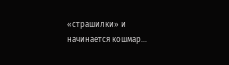«страшилки» и начинается кошмар...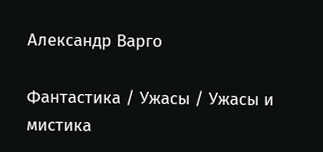Александр Варго

Фантастика / Ужасы / Ужасы и мистика